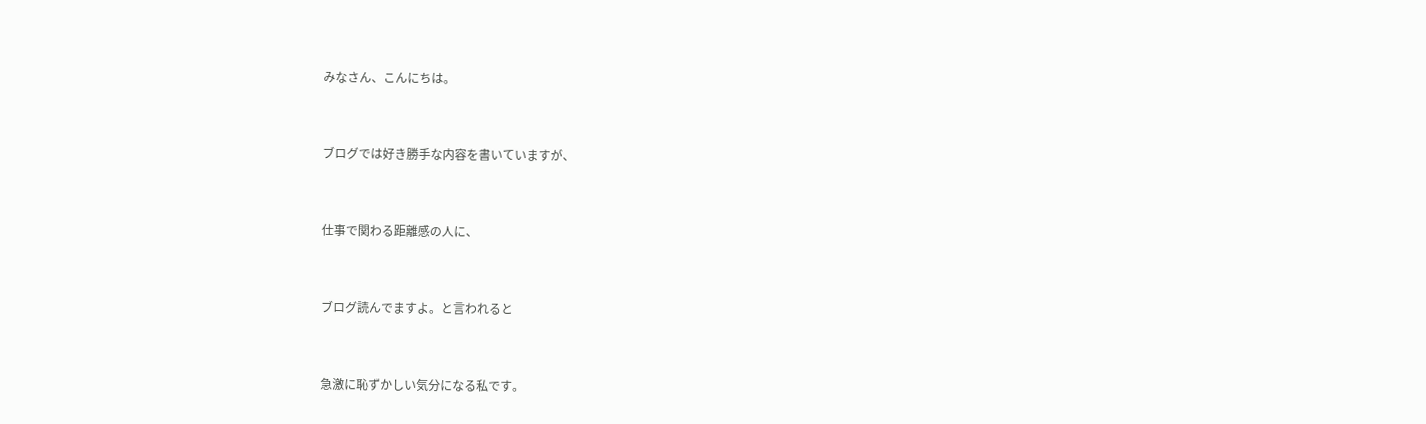みなさん、こんにちは。


ブログでは好き勝手な内容を書いていますが、


仕事で関わる距離感の人に、


ブログ読んでますよ。と言われると


急激に恥ずかしい気分になる私です。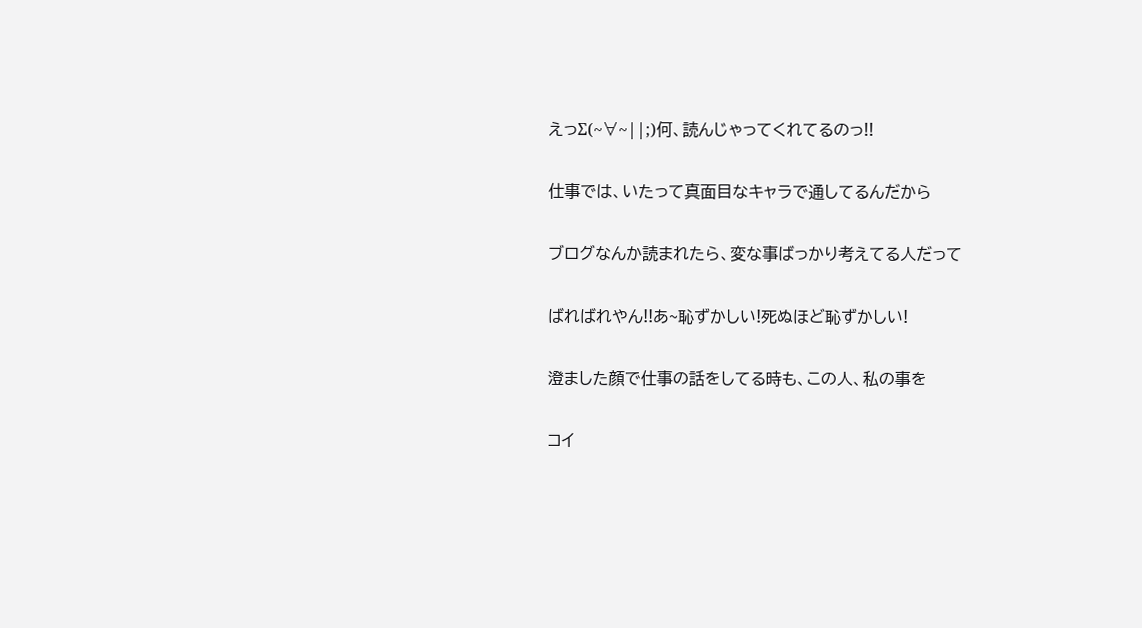えっΣ(~∀~||;)何、読んじゃってくれてるのっ!!

仕事では、いたって真面目なキャラで通してるんだから

ブログなんか読まれたら、変な事ばっかり考えてる人だって

ばればれやん!!あ~恥ずかしい!死ぬほど恥ずかしい!

澄ました顔で仕事の話をしてる時も、この人、私の事を

コイ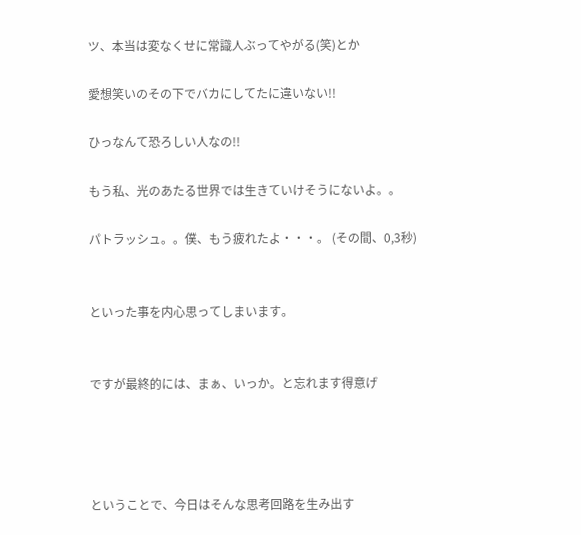ツ、本当は変なくせに常識人ぶってやがる(笑)とか

愛想笑いのその下でバカにしてたに違いない!!

ひっなんて恐ろしい人なの!!

もう私、光のあたる世界では生きていけそうにないよ。。

パトラッシュ。。僕、もう疲れたよ・・・。 (その間、0,3秒)


といった事を内心思ってしまいます。


ですが最終的には、まぁ、いっか。と忘れます得意げ




ということで、今日はそんな思考回路を生み出す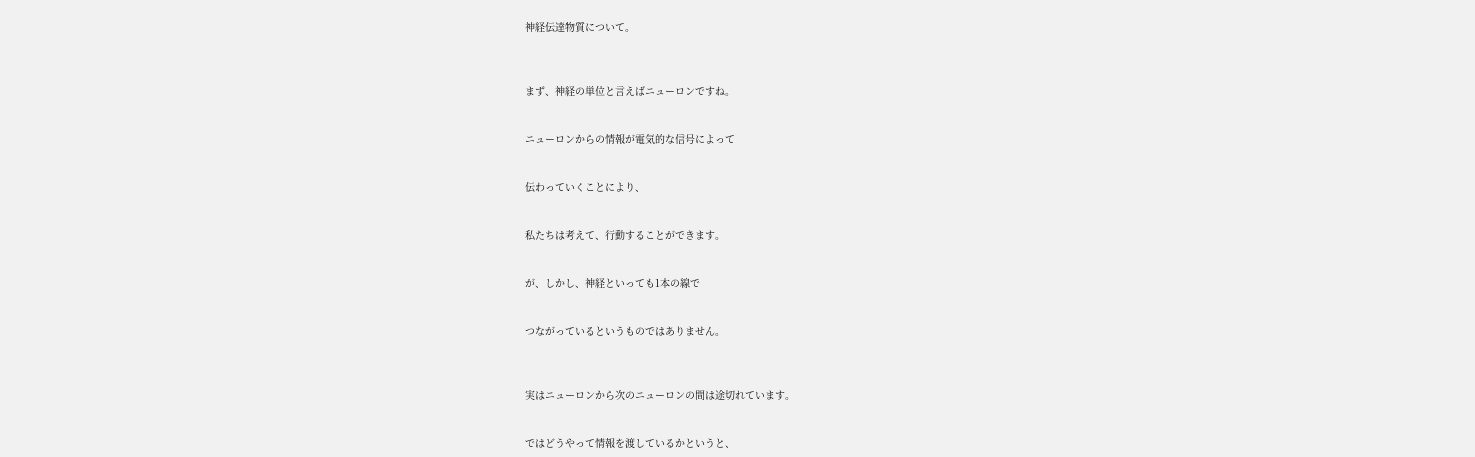神経伝達物質について。



まず、神経の単位と言えばニューロンですね。


ニューロンからの情報が電気的な信号によって


伝わっていくことにより、


私たちは考えて、行動することができます。


が、しかし、神経といっても1本の線で


つながっているというものではありません。



実はニューロンから次のニューロンの間は途切れています。


ではどうやって情報を渡しているかというと、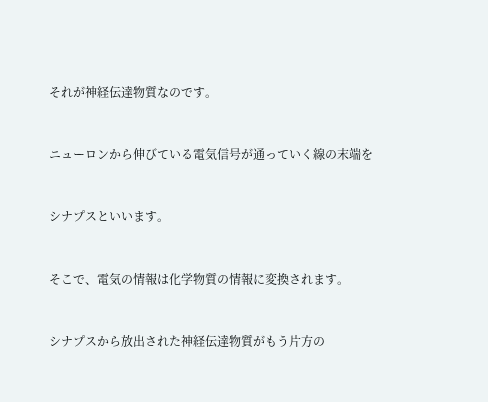それが神経伝達物質なのです。


ニューロンから伸びている電気信号が通っていく線の末端を


シナプスといいます。


そこで、電気の情報は化学物質の情報に変換されます。


シナプスから放出された神経伝達物質がもう片方の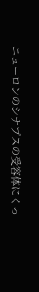ニューロンのシナプスの受容体にくっ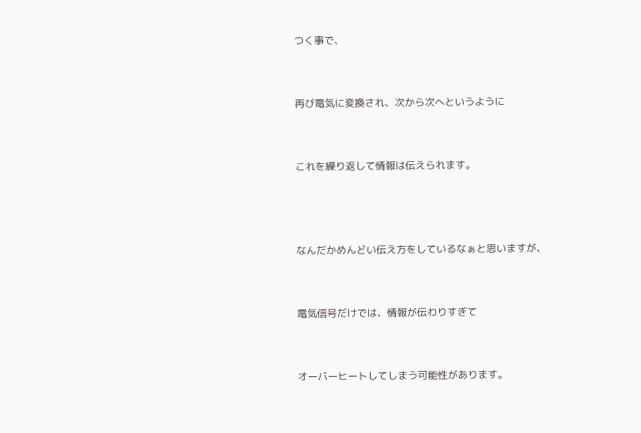つく事で、


再び電気に変換され、次から次へというように


これを繰り返して情報は伝えられます。



なんだかめんどい伝え方をしているなぁと思いますが、


電気信号だけでは、情報が伝わりすぎて


オーバーヒートしてしまう可能性があります。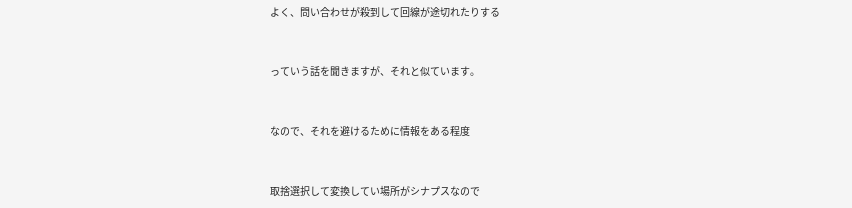よく、問い合わせが殺到して回線が途切れたりする


っていう話を聞きますが、それと似ています。


なので、それを避けるために情報をある程度


取捨選択して変換してい場所がシナプスなので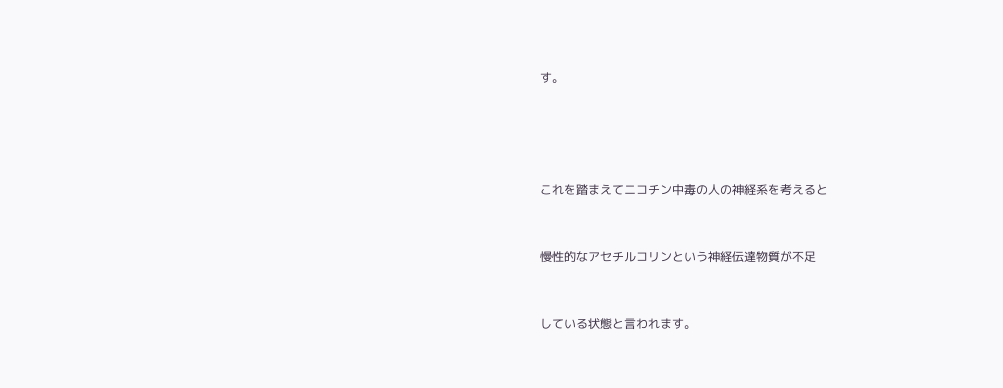す。




これを踏まえてニコチン中毒の人の神経系を考えると


慢性的なアセチルコリンという神経伝達物質が不足


している状態と言われます。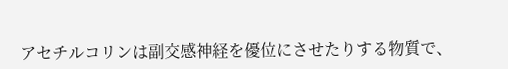アセチルコリンは副交感神経を優位にさせたりする物質で、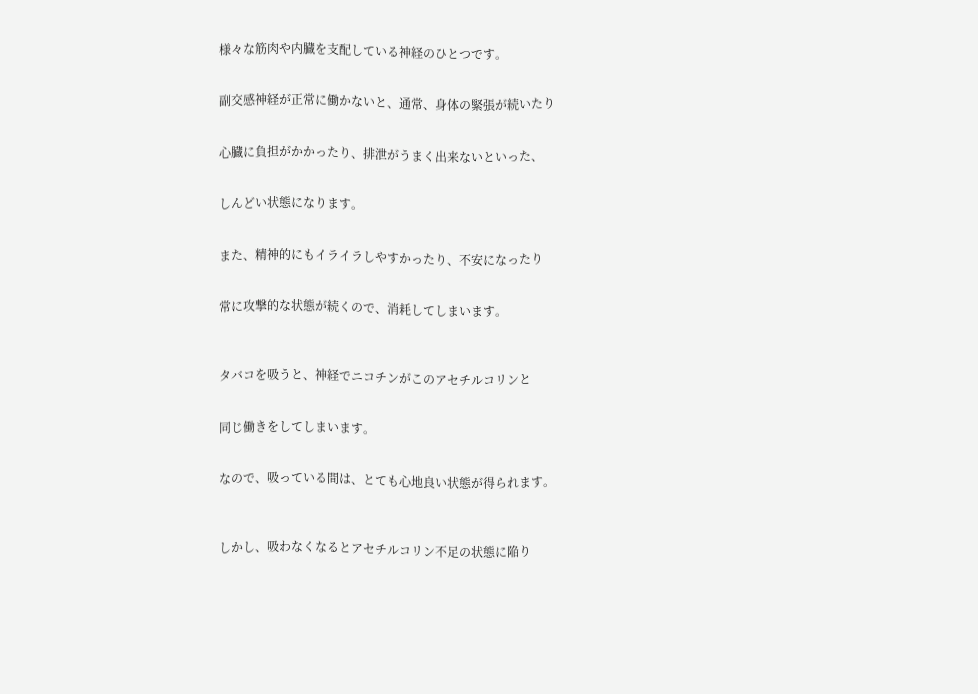様々な筋肉や内臓を支配している神経のひとつです。


副交感神経が正常に働かないと、通常、身体の緊張が続いたり


心臓に負担がかかったり、排泄がうまく出来ないといった、


しんどい状態になります。


また、精神的にもイライラしやすかったり、不安になったり


常に攻撃的な状態が続くので、消耗してしまいます。



タバコを吸うと、神経でニコチンがこのアセチルコリンと


同じ働きをしてしまいます。


なので、吸っている間は、とても心地良い状態が得られます。



しかし、吸わなくなるとアセチルコリン不足の状態に陥り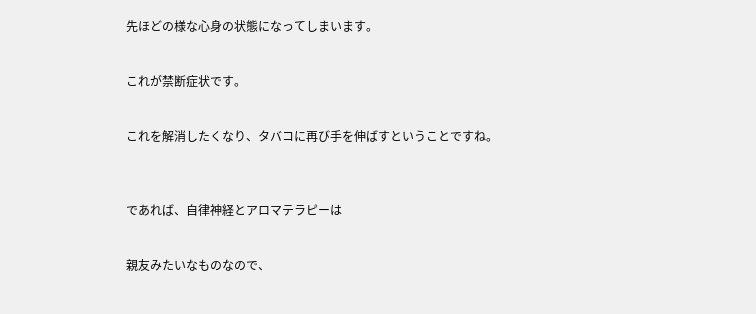先ほどの様な心身の状態になってしまいます。


これが禁断症状です。


これを解消したくなり、タバコに再び手を伸ばすということですね。



であれば、自律神経とアロマテラピーは


親友みたいなものなので、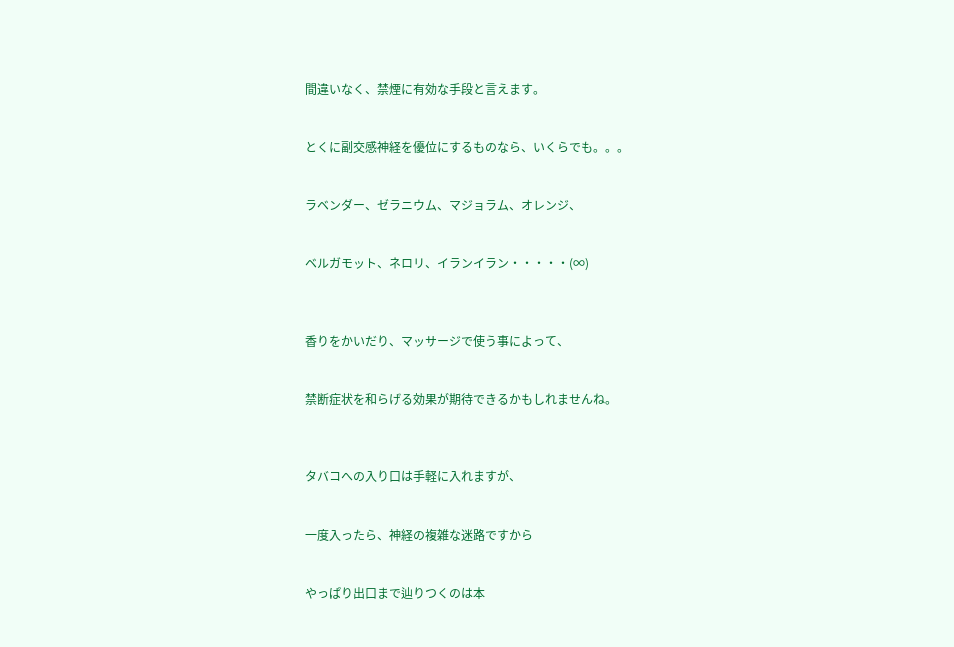間違いなく、禁煙に有効な手段と言えます。


とくに副交感神経を優位にするものなら、いくらでも。。。


ラベンダー、ゼラニウム、マジョラム、オレンジ、


ベルガモット、ネロリ、イランイラン・・・・・(∞)



香りをかいだり、マッサージで使う事によって、


禁断症状を和らげる効果が期待できるかもしれませんね。



タバコへの入り口は手軽に入れますが、


一度入ったら、神経の複雑な迷路ですから


やっぱり出口まで辿りつくのは本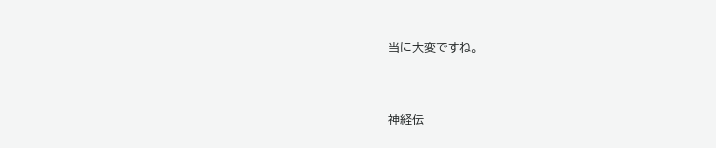当に大変ですね。


神経伝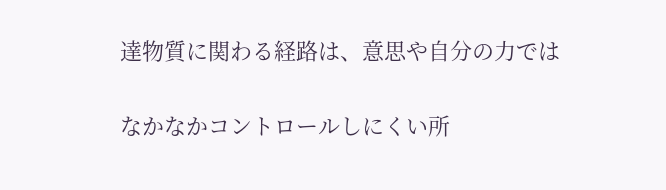達物質に関わる経路は、意思や自分の力では


なかなかコントロールしにくい所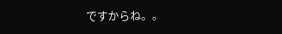ですからね。。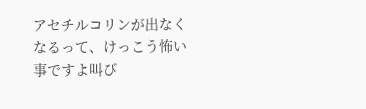アセチルコリンが出なくなるって、けっこう怖い事ですよ叫び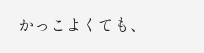かっこよくても、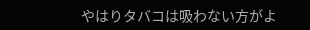やはりタバコは吸わない方がよ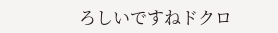ろしいですねドクロ